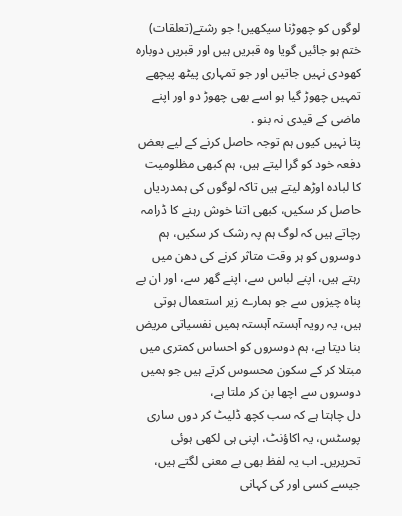لوگوں کو چھوڑنا سیکھیں! جو رشتے(تعلقات) ختم ہو جائیں گویا وہ قبریں ہیں اور قبریں دوبارہ کھودی نہیں جاتیں اور جو تمہاری پیٹھ پیچھے تمہیں چھوڑ گیا ہو اسے بھی چھوڑ دو اور اپنے ماضی کے قیدی نہ بنو .
پتا نہیں کیوں ہم توجہ حاصل کرنے کے لیے بعض دفعہ خود کو گرا لیتے ہیں، ہم کبھی مظلومیت کا لبادہ اوڑھ لیتے ہیں تاکہ لوگوں کی ہمدردیاں حاصل کر سکیں، کبھی اتنا خوش رہنے کا ڈرامہ رچاتے ہیں کہ لوگ ہم پہ رشک کر سکیں، ہم دوسروں کو ہر وقت متاثر کرنے کی دھن میں رہتے ہیں، اپنے لباس سے، اپنے گھر سے، اور ان بے پناہ چیزوں سے جو ہمارے زیر استعمال ہوتی ہیں، یہ رویہ آہستہ آہستہ ہمیں نفسیاتی مریض بنا دیتا ہے، ہم دوسروں کو احساس کمتری میں مبتلا کر کے سکون محسوس کرتے ہیں جو ہمیں دوسروں سے اچھا بن کر ملتا ہے،
دل چاہتا ہے کہ سب کچھ ڈلیٹ کر دوں ساری پوسٹس، یہ اکاؤنٹ، اپنی ہی لکھی ہوئی تحریریں۔ اب یہ لفظ بھی بے معنی لگتے ہیں، جیسے کسی اور کی کہانی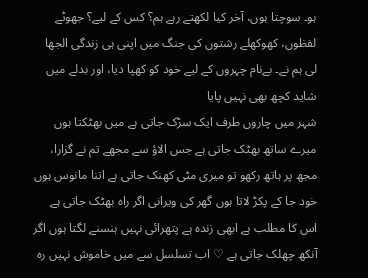ہو۔ سوچتا ہوں، آخر کیا لکھتے رہے ہم؟ کس کے لیے؟ جھوٹے لفظوں، کھوکھلے رشتوں کی جنگ میں اپنی ہی زندگی الجھا لی ہم نے۔ بےنام چہروں کے لیے خود کو کھپا دیا، اور بدلے میں شاید کچھ بھی نہیں پایا
شہر میں چاروں طرف ایک سڑک جاتی ہے میں بھٹکتا ہوں میرے ساتھ بھٹک جاتی ہے جس الاؤ سے مجھے تم نے گزارا، مجھ پر ہاتھ رکھو تو میری مٹی کھنک جاتی ہے اتنا مانوس ہوں خود جا کے پکڑ لاتا ہوں گھر کی ویرانی اگر راہ بھٹک جاتی ہے اس کا مطلب ہے ابھی زندہ ہے پتھرائی نہیں ہنسنے لگتا ہوں اگر آنکھ چھلک جاتی ہے ♡ اب تسلسل سے میں خاموش نہیں رہ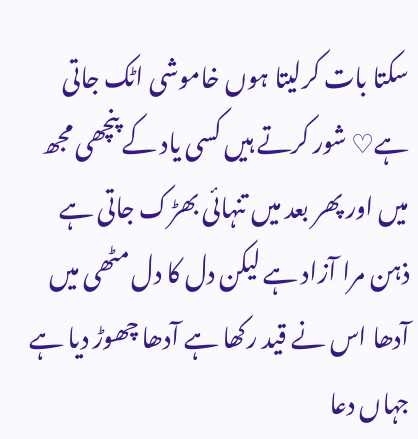سکتا بات کرلیتا ہوں خاموشی اٹک جاتی ہے♡ شور کرتے ہیں کسی یاد کے پنچھی مجھ میں اور پھر بعد میں تنہائی بھڑک جاتی ہے
ذہن مرا آزاد ہے لیکن دل کا دل مٹھی میں آدھا اس نے قید رکھا ہے آدھا چھوڑ دیا ہے جہاں دعا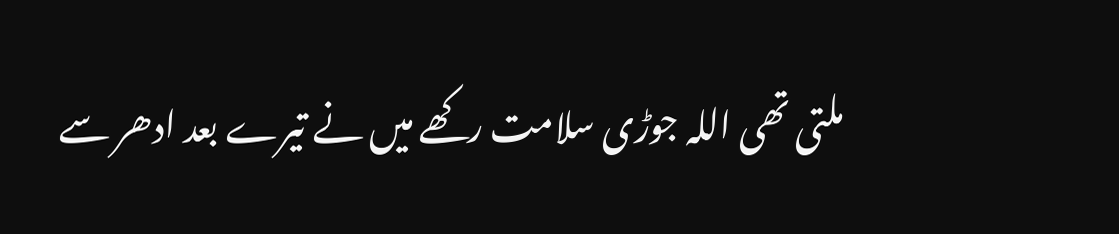ملتی تھی اللہ جوڑی سلامت رکھے میں نے تیرے بعد ادھر سے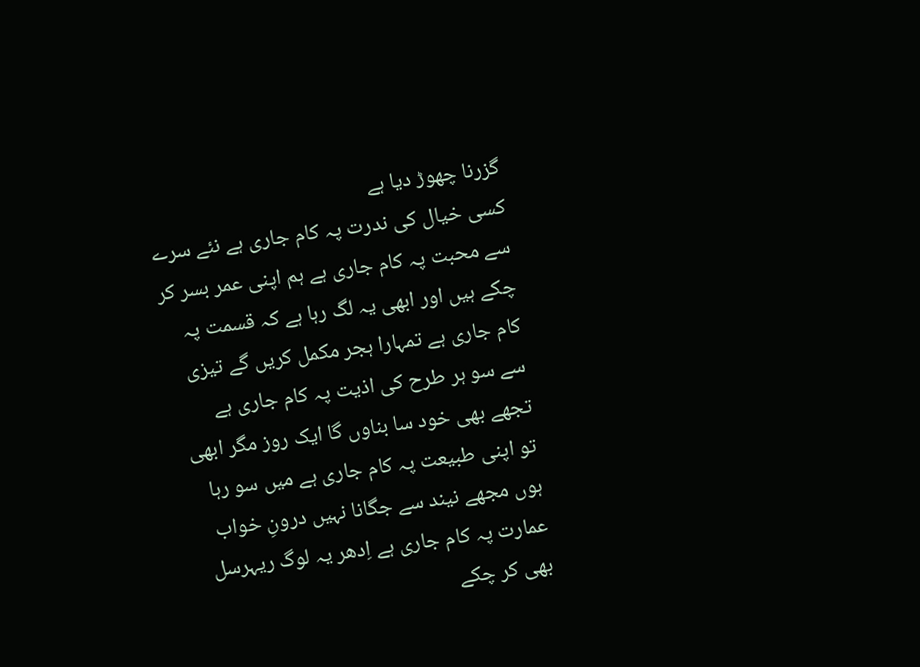گزرنا چھوڑ دیا ہے
کسی خیال کی ندرت پہ کام جاری ہے نئے سرے سے محبت پہ کام جاری ہے ہم اپنی عمر بسر کر چکے ہیں اور ابھی یہ لگ رہا ہے کہ قسمت پہ کام جاری ہے تمہارا ہجر مکمل کریں گے تیزی سے سو ہر طرح کی اذیت پہ کام جاری ہے تجھے بھی خود سا بناوں گا ایک روز مگر ابھی تو اپنی طبیعت پہ کام جاری ہے میں سو رہا ہوں مجھے نیند سے جگانا نہیں درونِ خواب عمارت پہ کام جاری ہے اِدھر یہ لوگ ریہرسل بھی کر چکے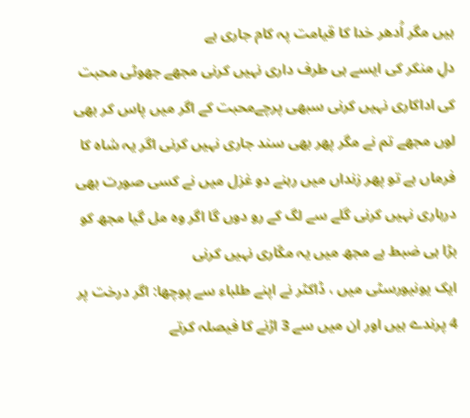ہیں مگر اُدھر خدا کا قیامت پہ کام جاری ہے
دلِ منکر کی ایسے ہی طرف داری نہیں کرنی مجھے جھوٹی محبت کی اداکاری نہیں کرنی سبھی پرچےمحبت کے اگر میں پاس کر بھی لوں مجھے تم نے مگر پھر بھی سند جاری نہیں کرنی اگر یہ شاہ کا فرماں ہے تو پھر زنداں میں رہنے دو غزل میں نے کسی صورت بھی درباری نہیں کرنی گلے سے لگ کے رو دوں گا اگر وہ مل گیا مجھ کو بڑا ہی ضبط ہے مجھ میں یہ مکّاری نہیں کرنی
ایک یونیورسٹی میں ، ڈاکٹر نے اپنے طلباء سے پوچھا: اگر درخت پر 4 پرندے ہیں اور ان میں سے 3 اڑنے کا فیصلہ کرتے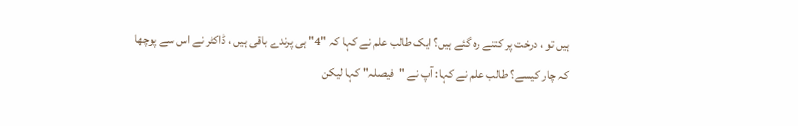ہیں تو ، درخت پر کتنے رہ گئے ہیں؟ ایک طالب علم نے کہا کہ "4" ہی پرندے باقی ہیں ، ڈاکٹر نے اس سے پوچھا کہ چار کیسے؟ طالب علم نے کہا: آپ نے "فیصلہ" کہا لیکن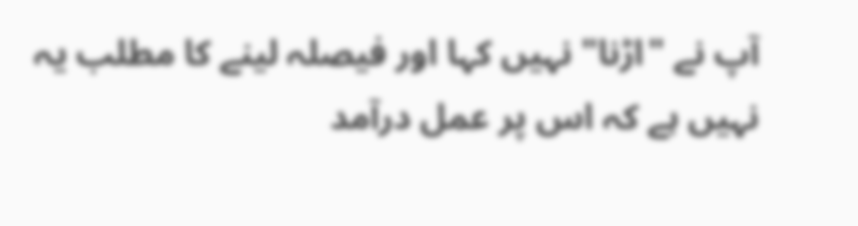آپ نے "اڑنا" نہیں کہا اور فیصلہ لینے کا مطلب یہ نہیں ہے کہ اس پر عمل درآمد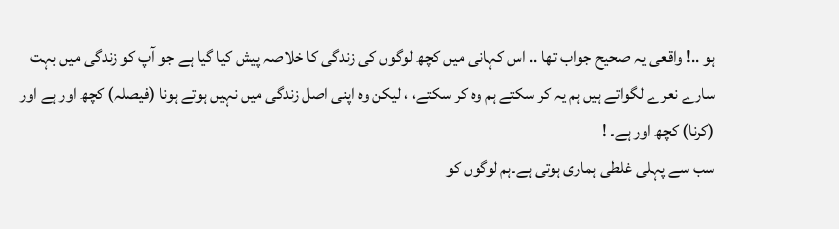ہو ..! واقعی یہ صحیح جواب تھا .. اس کہانی میں کچھ لوگوں کی زندگی کا خلاصہ پیش کیا گیا ہے جو آپ کو زندگی میں بہت سارے نعرے لگواتے ہیں ہم یہ کر سکتے ہم وہ کر سکتے، ، لیکن وہ اپنی اصل زندگی میں نہیں ہوتے ہونا (فیصلہ) کچھ اور ہے اور (کرنا) کچھ اور ہے۔ !
سب سے پہلی غلطی ہماری ہوتی ہے۔ہم لوگوں کو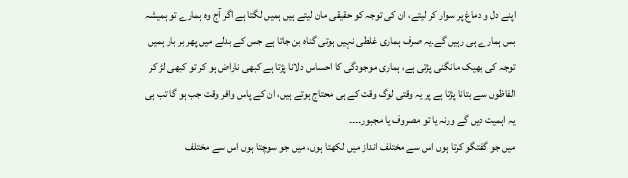اپنے دل و دماغ پر سوار کر لیتے، ان کی توجہ کو حقیقی مان لیتے ہیں ہمیں لگتا ہے اگر آج وہ ہمارے تو ہمیشہ بس ہمارے ہی رہیں گے۔یہ صرف ہماری غلطی نہیں ہوتی گناہ بن جاتا ہے جس کے بدلے میں پھر بر بار ہمیں توجہ کی بھیک مانگنی پڑتی ہے، ہماری موجودگی کا احساس دلانا پڑتا ہے کبھی ناراض ہو کر تو کبھی لڑ کر الفاظوں سے بتانا پڑتا ہے پر یہ وقتی لوگ وقت کے ہی محتاج ہوتے ہیں، ان کے پاس وافر وقت جب ہو گا تب ہی یہ اہمیت دیں گے ورنہ یا تو مصروف یا مجبور۔۔۔۔
میں جو گفتگو کرتا ہوں اس سے مختلف انداز میں لکھتا ہوں، میں جو سوچتا ہوں اس سے مختلف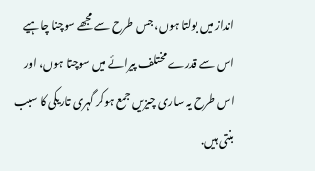انداز میں بولتا ہوں، جس طرح سے مجھے سوچنا چاہیے اس سے قدرے مختلف پیرائے میں سوچتا ہوں، اور اس طرح یہ ساری چیزیں جمع ہوکر گہری تاریکی کا سبب بنتی ہیں.